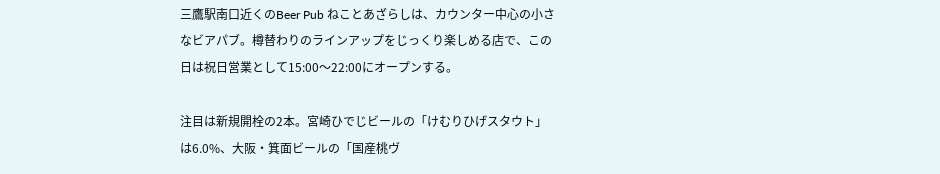三鷹駅南口近くのBeer Pub ねことあざらしは、カウンター中心の小さなビアパブ。樽替わりのラインアップをじっくり楽しめる店で、この日は祝日営業として15:00〜22:00にオープンする。

注目は新規開栓の2本。宮崎ひでじビールの「けむりひげスタウト」は6.0%、大阪・箕面ビールの「国産桃ヴ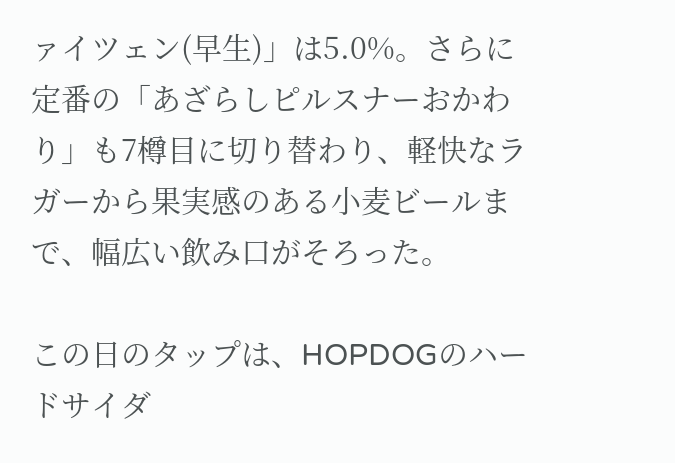ァイツェン(早生)」は5.0%。さらに定番の「あざらしピルスナーおかわり」も7樽目に切り替わり、軽快なラガーから果実感のある小麦ビールまで、幅広い飲み口がそろった。

この日のタップは、HOPDOGのハードサイダ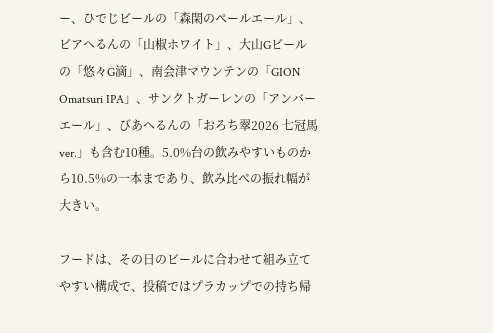ー、ひでじビールの「森閑のペールエール」、ビアへるんの「山椒ホワイト」、大山Gビールの「悠々G滴」、南会津マウンテンの「GION Omatsuri IPA」、サンクトガーレンの「アンバーエール」、びあへるんの「おろち翠2026 七冠馬ver.」も含む10種。5.0%台の飲みやすいものから10.5%の一本まであり、飲み比べの振れ幅が大きい。

フードは、その日のビールに合わせて組み立てやすい構成で、投稿ではプラカップでの持ち帰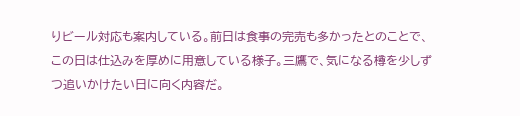りビール対応も案内している。前日は食事の完売も多かったとのことで、この日は仕込みを厚めに用意している様子。三鷹で、気になる樽を少しずつ追いかけたい日に向く内容だ。